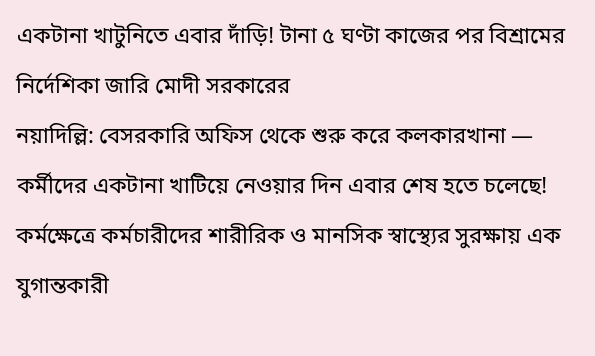একটানা খাটুনিতে এবার দাঁড়ি! টানা ৫ ঘণ্টা কাজের পর বিশ্রামের নির্দেশিকা জারি মোদী সরকারের
নয়াদিল্লি: বেসরকারি অফিস থেকে শুরু করে কলকারখানা — কর্মীদের একটানা খাটিয়ে নেওয়ার দিন এবার শেষ হতে চলেছে! কর্মক্ষেত্রে কর্মচারীদের শারীরিক ও মানসিক স্বাস্থ্যের সুরক্ষায় এক যুগান্তকারী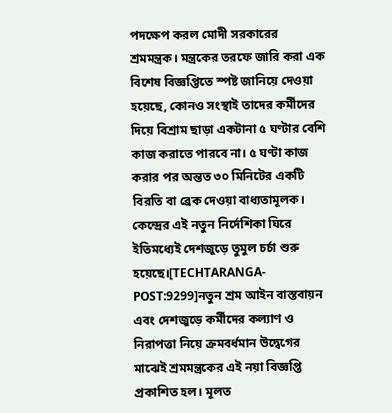পদক্ষেপ করল মোদী সরকারের শ্রমমন্ত্রক। মন্ত্রকের তরফে জারি করা এক বিশেষ বিজ্ঞপ্তিতে স্পষ্ট জানিয়ে দেওয়া হয়েছে, কোনও সংস্থাই তাদের কর্মীদের দিয়ে বিশ্রাম ছাড়া একটানা ৫ ঘণ্টার বেশি কাজ করাতে পারবে না। ৫ ঘণ্টা কাজ করার পর অন্তত ৩০ মিনিটের একটি বিরতি বা ব্রেক দেওয়া বাধ্যতামূলক। কেন্দ্রের এই নতুন নির্দেশিকা ঘিরে ইতিমধ্যেই দেশজুড়ে তুমুল চর্চা শুরু হয়েছে।[TECHTARANGA-POST:9299]নতুন শ্রম আইন বাস্তবায়ন এবং দেশজুড়ে কর্মীদের কল্যাণ ও নিরাপত্তা নিয়ে ক্রমবর্ধমান উদ্বেগের মাঝেই শ্রমমন্ত্রকের এই নয়া বিজ্ঞপ্তি প্রকাশিত হল। মূলত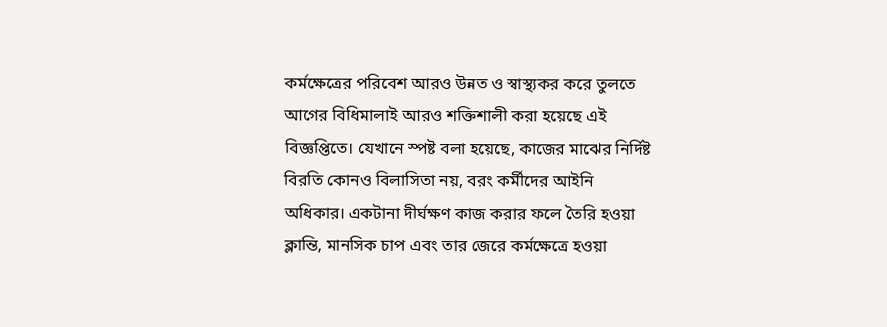কর্মক্ষেত্রের পরিবেশ আরও উন্নত ও স্বাস্থ্যকর করে তুলতে আগের বিধিমালাই আরও শক্তিশালী করা হয়েছে এই বিজ্ঞপ্তিতে। যেখানে স্পষ্ট বলা হয়েছে, কাজের মাঝের নির্দিষ্ট বিরতি কোনও বিলাসিতা নয়, বরং কর্মীদের আইনি অধিকার। একটানা দীর্ঘক্ষণ কাজ করার ফলে তৈরি হওয়া ক্লান্তি, মানসিক চাপ এবং তার জেরে কর্মক্ষেত্রে হওয়া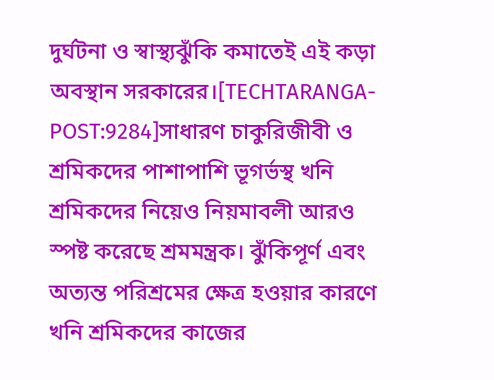দুর্ঘটনা ও স্বাস্থ্যঝুঁকি কমাতেই এই কড়া অবস্থান সরকারের।[TECHTARANGA-POST:9284]সাধারণ চাকুরিজীবী ও শ্রমিকদের পাশাপাশি ভূগর্ভস্থ খনি শ্রমিকদের নিয়েও নিয়মাবলী আরও স্পষ্ট করেছে শ্রমমন্ত্রক। ঝুঁকিপূর্ণ এবং অত্যন্ত পরিশ্রমের ক্ষেত্র হওয়ার কারণে খনি শ্রমিকদের কাজের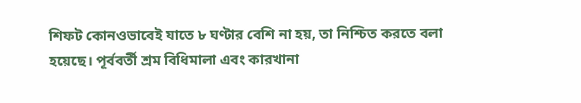শিফট কোনওভাবেই যাতে ৮ ঘণ্টার বেশি না হয়, তা নিশ্চিত করতে বলা হয়েছে। পূর্ববর্তী শ্রম বিধিমালা এবং কারখানা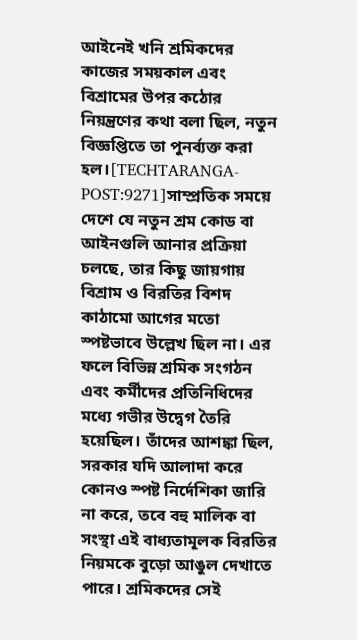আইনেই খনি শ্রমিকদের কাজের সময়কাল এবং বিশ্রামের উপর কঠোর নিয়ন্ত্রণের কথা বলা ছিল, নতুন বিজ্ঞপ্তিতে তা পুনর্ব্যক্ত করা হল।[TECHTARANGA-POST:9271]সাম্প্রতিক সময়ে দেশে যে নতুন শ্রম কোড বা আইনগুলি আনার প্রক্রিয়া চলছে, তার কিছু জায়গায় বিশ্রাম ও বিরতির বিশদ কাঠামো আগের মতো স্পষ্টভাবে উল্লেখ ছিল না। এর ফলে বিভিন্ন শ্রমিক সংগঠন এবং কর্মীদের প্রতিনিধিদের মধ্যে গভীর উদ্বেগ তৈরি হয়েছিল। তাঁদের আশঙ্কা ছিল, সরকার যদি আলাদা করে কোনও স্পষ্ট নির্দেশিকা জারি না করে, তবে বহু মালিক বা সংস্থা এই বাধ্যতামূলক বিরতির নিয়মকে বুড়ো আঙুল দেখাতে পারে। শ্রমিকদের সেই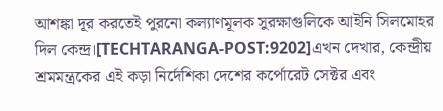আশঙ্কা দূর করতেই পুরনো কল্যাণমূলক সুরক্ষাগুলিকে আইনি সিলমোহর দিল কেন্দ্র।[TECHTARANGA-POST:9202]এখন দেখার, কেন্দ্রীয় শ্রমমন্ত্রকের এই কড়া নির্দেশিকা দেশের কর্পোরেট সেক্টর এবং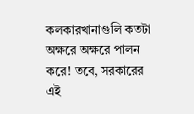কলকারখানাগুলি কতটা অক্ষরে অক্ষরে পালন করে! তবে, সরকারের এই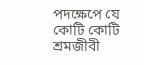পদক্ষেপে যে কোটি কোটি শ্রমজীবী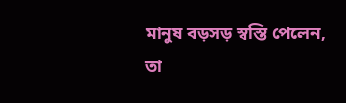মানুষ বড়সড় স্বস্তি পেলেন, তা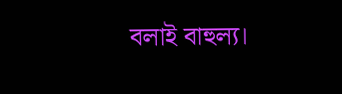বলাই বাহুল্য।